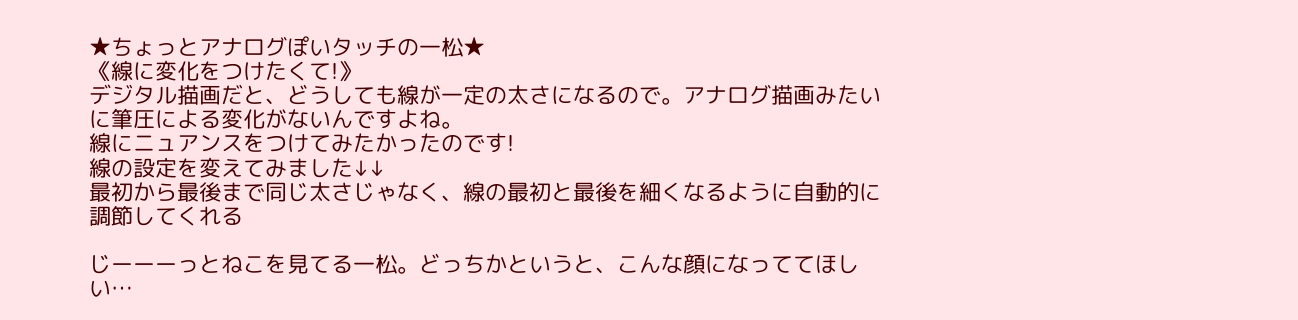★ちょっとアナログぽいタッチの一松★
《線に変化をつけたくて!》
デジタル描画だと、どうしても線が一定の太さになるので。アナログ描画みたいに筆圧による変化がないんですよね。
線にニュアンスをつけてみたかったのです!
線の設定を変えてみました↓↓
最初から最後まで同じ太さじゃなく、線の最初と最後を細くなるように自動的に調節してくれる

じーーーっとねこを見てる一松。どっちかというと、こんな顔になっててほしい…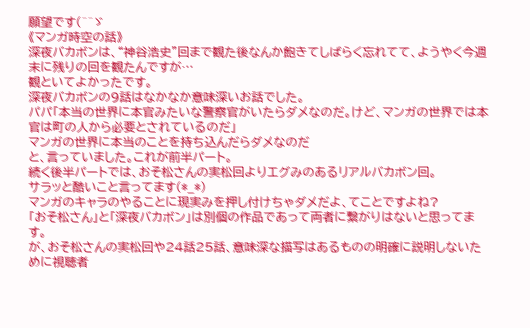願望です(^^ゞ
《マンガ時空の話》
深夜バカボンは、“神谷浩史”回まで観た後なんか飽きてしばらく忘れてて、ようやく今週末に残りの回を観たんですが…
観といてよかったです。
深夜バカボンの9話はなかなか意味深いお話でした。
パパ「本当の世界に本官みたいな警察官がいたらダメなのだ。けど、マンガの世界では本官は町の人から必要とされているのだ」
マンガの世界に本当のことを持ち込んだらダメなのだ
と、言っていました。これが前半パート。
続く後半パートでは、おそ松さんの実松回よりエグみのあるリアルバカボン回。
サラッと酷いこと言ってます(*_*)
マンガのキャラのやることに現実みを押し付けちゃダメだよ、てことですよね?
「おそ松さん」と「深夜バカボン」は別個の作品であって両者に繋がりはないと思ってます。
が、おそ松さんの実松回や24話25話、意味深な描写はあるものの明確に説明しないために視聴者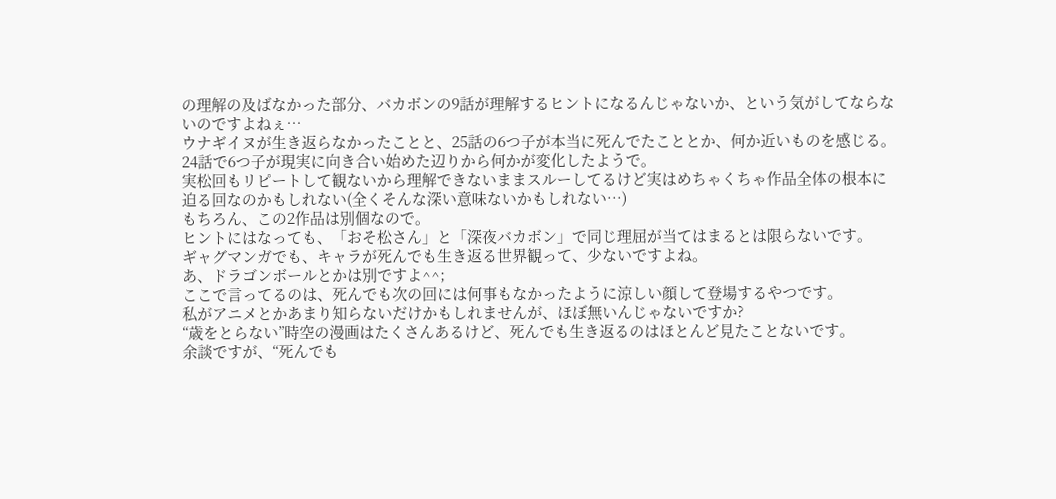の理解の及ばなかった部分、バカボンの9話が理解するヒントになるんじゃないか、という気がしてならないのですよねぇ…
ウナギイヌが生き返らなかったことと、25話の6つ子が本当に死んでたこととか、何か近いものを感じる。24話で6つ子が現実に向き合い始めた辺りから何かが変化したようで。
実松回もリピートして観ないから理解できないままスルーしてるけど実はめちゃくちゃ作品全体の根本に迫る回なのかもしれない(全くそんな深い意味ないかもしれない…)
もちろん、この2作品は別個なので。
ヒントにはなっても、「おそ松さん」と「深夜バカボン」で同じ理屈が当てはまるとは限らないです。
ギャグマンガでも、キャラが死んでも生き返る世界観って、少ないですよね。
あ、ドラゴンボールとかは別ですよ^^;
ここで言ってるのは、死んでも次の回には何事もなかったように涼しい顔して登場するやつです。
私がアニメとかあまり知らないだけかもしれませんが、ほぼ無いんじゃないですか?
“歳をとらない”時空の漫画はたくさんあるけど、死んでも生き返るのはほとんど見たことないです。
余談ですが、“死んでも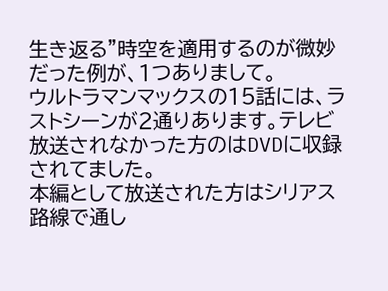生き返る”時空を適用するのが微妙だった例が、1つありまして。
ウルトラマンマックスの15話には、ラストシーンが2通りあります。テレビ放送されなかった方のはDVDに収録されてました。
本編として放送された方はシリアス路線で通し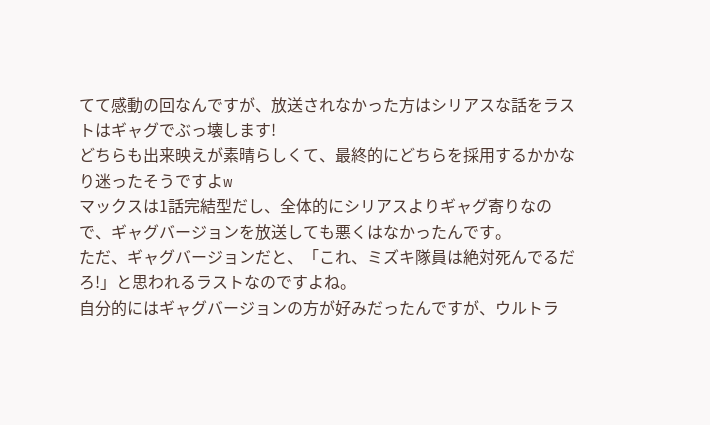てて感動の回なんですが、放送されなかった方はシリアスな話をラストはギャグでぶっ壊します!
どちらも出来映えが素晴らしくて、最終的にどちらを採用するかかなり迷ったそうですよw
マックスは1話完結型だし、全体的にシリアスよりギャグ寄りなので、ギャグバージョンを放送しても悪くはなかったんです。
ただ、ギャグバージョンだと、「これ、ミズキ隊員は絶対死んでるだろ!」と思われるラストなのですよね。
自分的にはギャグバージョンの方が好みだったんですが、ウルトラ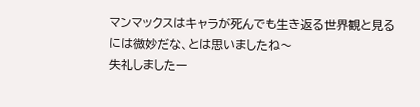マンマックスはキャラが死んでも生き返る世界観と見るには微妙だな、とは思いましたね〜
失礼しましたー